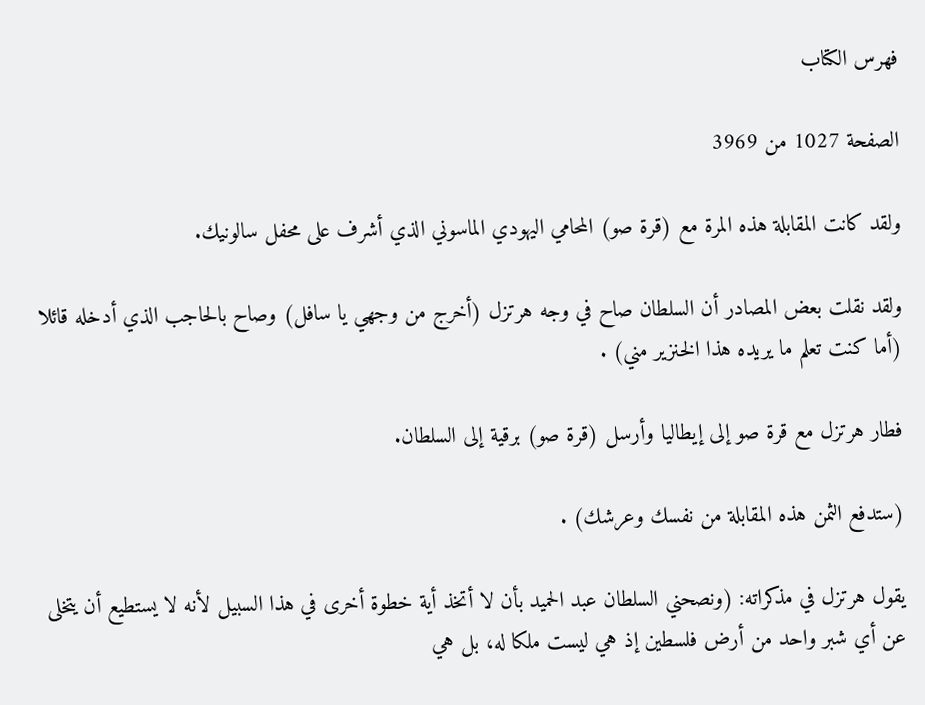فهرس الكتاب

الصفحة 1027 من 3969

ولقد كانت المقابلة هذه المرة مع (قرة صو) المحامي اليهودي الماسوني الذي أشرف على محفل سالونيك.

ولقد نقلت بعض المصادر أن السلطان صاح في وجه هرتزل (أخرج من وجهي يا سافل) وصاح بالحاجب الذي أدخله قائلا (أما كنت تعلم ما يريده هذا الخنزير مني) .

فطار هرتزل مع قرة صو إلى إيطاليا وأرسل (قرة صو) برقية إلى السلطان.

(ستدفع الثمن هذه المقابلة من نفسك وعرشك) .

يقول هرتزل في مذكراته: (ونصحني السلطان عبد الحميد بأن لا أتخذ أية خطوة أخرى في هذا السبيل لأنه لا يستطيع أن يتخلى عن أي شبر واحد من أرض فلسطين إذ هي ليست ملكا له، بل هي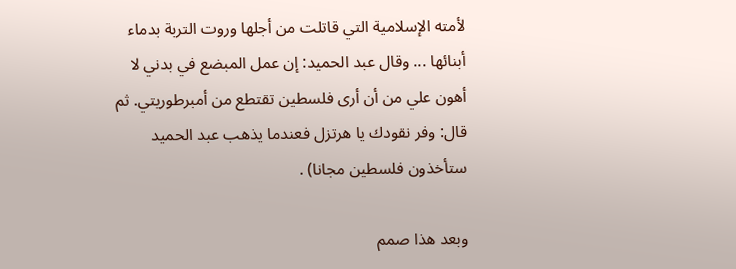لأمته الإسلامية التي قاتلت من أجلها وروت التربة بدماء أبنائها ... وقال عبد الحميد: إن عمل المبضع في بدني لا أهون علي من أن أرى فلسطين تقتطع من أمبرطوريتي. ثم قال: وفر نقودك يا هرتزل فعندما يذهب عبد الحميد ستأخذون فلسطين مجانا) .

وبعد هذا صمم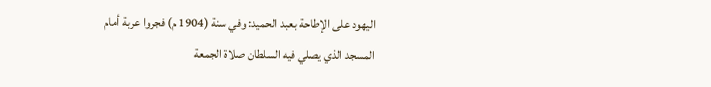اليهود على الإطاحة بعبد الحميد: وفي سنة (1904 م) فجروا عربة أمام المسجد الذي يصلي فيه السلطان صلاة الجمعة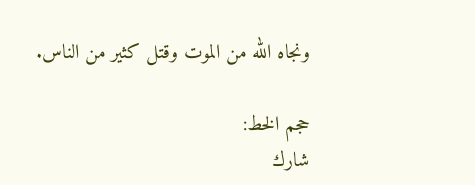ونجاه الله من الموت وقتل كثير من الناس.

حجم الخط:
شارك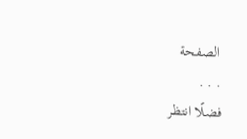الصفحة
. . .
فضلًا انتظر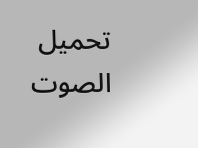تحميل الصوت